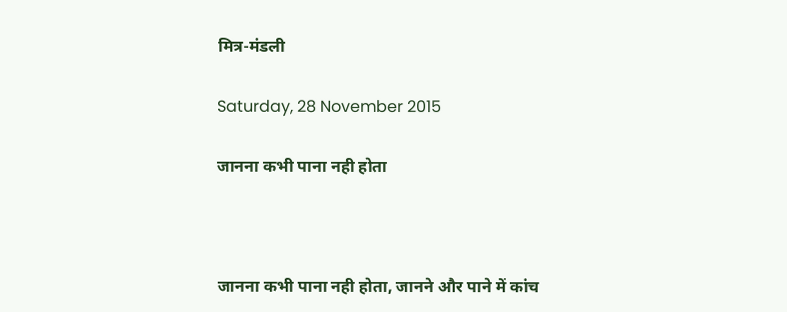मित्र-मंडली

Saturday, 28 November 2015

जानना कभी पाना नही होता



जानना कभी पाना नही होता, जानने और पाने में कांच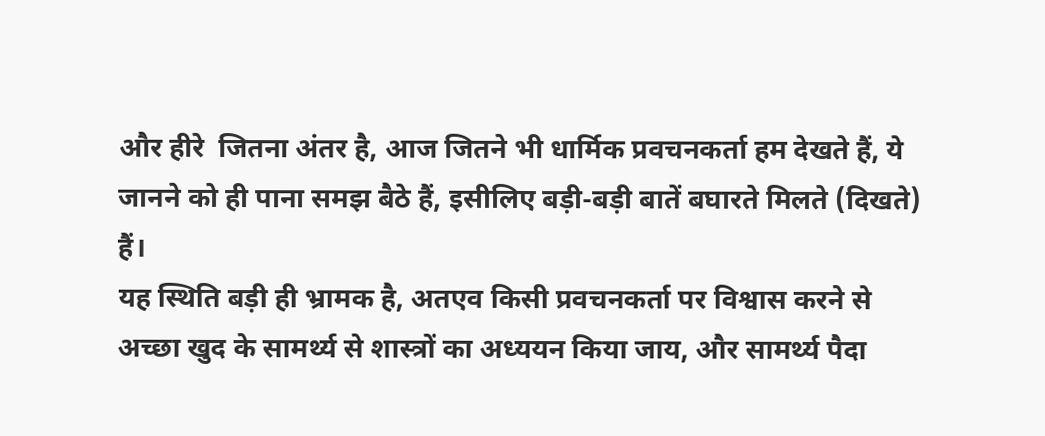और हीरे  जितना अंतर है, आज जितने भी धार्मिक प्रवचनकर्ता हम देखते हैं, ये जानने को ही पाना समझ बैठे हैं, इसीलिए बड़ी-बड़ी बातें बघारते मिलते (दिखते) हैं।
यह स्थिति बड़ी ही भ्रामक है, अतएव किसी प्रवचनकर्ता पर विश्वास करने से अच्छा खुद के सामर्थ्य से शास्त्रों का अध्ययन किया जाय, और सामर्थ्य पैदा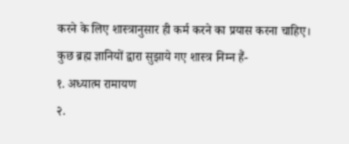करने के लिए शास्त्रानुसार ही कर्म करने का प्रयास करना चाहिए।
कुछ ब्रह्म ज्ञानियों द्वारा सुझाये गए शास्त्र निम्न हैं-
१. अध्यात्म रामायण
२.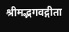श्रीमद्भगवद्गीता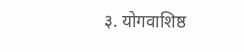३. योगवाशिष्ठ